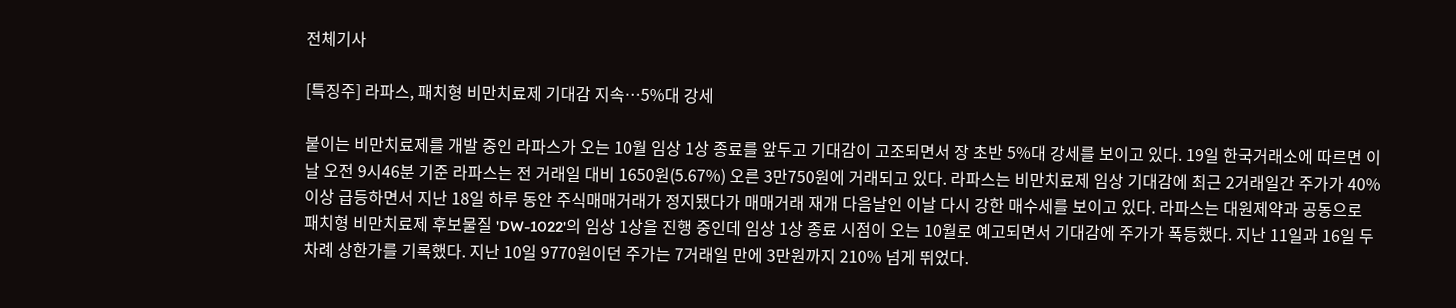전체기사

[특징주] 라파스, 패치형 비만치료제 기대감 지속…5%대 강세

붙이는 비만치료제를 개발 중인 라파스가 오는 10월 임상 1상 종료를 앞두고 기대감이 고조되면서 장 초반 5%대 강세를 보이고 있다. 19일 한국거래소에 따르면 이날 오전 9시46분 기준 라파스는 전 거래일 대비 1650원(5.67%) 오른 3만750원에 거래되고 있다. 라파스는 비만치료제 임상 기대감에 최근 2거래일간 주가가 40% 이상 급등하면서 지난 18일 하루 동안 주식매매거래가 정지됐다가 매매거래 재개 다음날인 이날 다시 강한 매수세를 보이고 있다. 라파스는 대원제약과 공동으로 패치형 비만치료제 후보물질 'DW-1022'의 임상 1상을 진행 중인데 임상 1상 종료 시점이 오는 10월로 예고되면서 기대감에 주가가 폭등했다. 지난 11일과 16일 두 차례 상한가를 기록했다. 지난 10일 9770원이던 주가는 7거래일 만에 3만원까지 210% 넘게 뛰었다.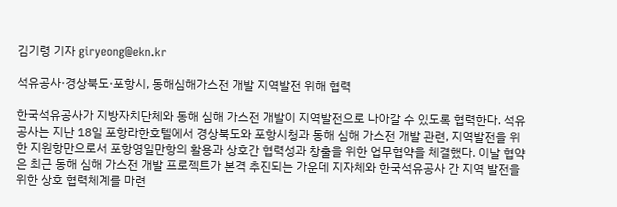김기령 기자 giryeong@ekn.kr

석유공사·경상북도·포항시, 동해심해가스전 개발 지역발전 위해 협력

한국석유공사가 지방자치단체와 동해 심해 가스전 개발이 지역발전으로 나아갈 수 있도록 협력한다. 석유공사는 지난 18일 포항라한호텔에서 경상북도와 포항시청과 동해 심해 가스전 개발 관련, 지역발전을 위한 지원항만으로서 포항영일만항의 활용과 상호간 협력성과 창출을 위한 업무협약을 체결했다. 이날 협약은 최근 동해 심해 가스전 개발 프로젝트가 본격 추진되는 가운데 지자체와 한국석유공사 간 지역 발전을 위한 상호 협력체계를 마련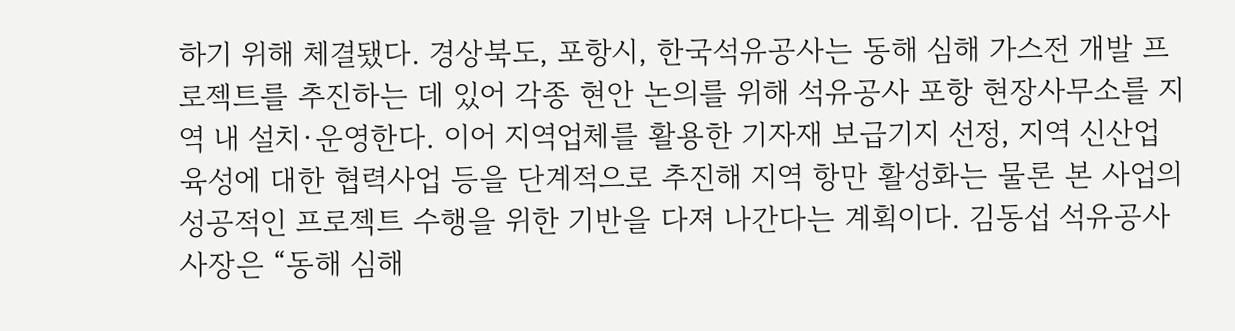하기 위해 체결됐다. 경상북도, 포항시, 한국석유공사는 동해 심해 가스전 개발 프로젝트를 추진하는 데 있어 각종 현안 논의를 위해 석유공사 포항 현장사무소를 지역 내 설치·운영한다. 이어 지역업체를 활용한 기자재 보급기지 선정, 지역 신산업 육성에 대한 협력사업 등을 단계적으로 추진해 지역 항만 활성화는 물론 본 사업의 성공적인 프로젝트 수행을 위한 기반을 다져 나간다는 계획이다. 김동섭 석유공사 사장은 “동해 심해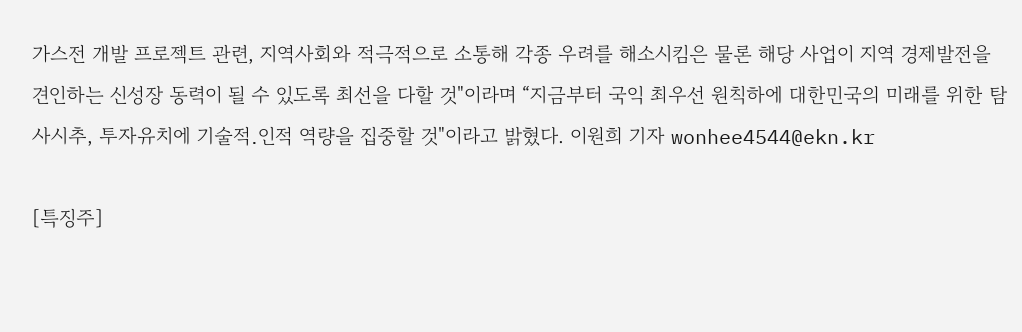가스전 개발 프로젝트 관련, 지역사회와 적극적으로 소통해 각종 우려를 해소시킴은 물론 해당 사업이 지역 경제발전을 견인하는 신성장 동력이 될 수 있도록 최선을 다할 것"이라며 “지금부터 국익 최우선 원칙하에 대한민국의 미래를 위한 탐사시추, 투자유치에 기술적․인적 역량을 집중할 것"이라고 밝혔다. 이원희 기자 wonhee4544@ekn.kr

[특징주]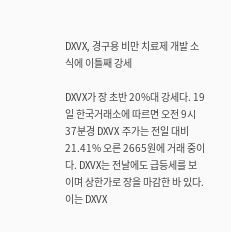DXVX, 경구용 비만 치료제 개발 소식에 이틀째 강세

DXVX가 장 초반 20%대 강세다. 19일 한국거래소에 따르면 오전 9시 37분경 DXVX 주가는 전일 대비 21.41% 오른 2665원에 거래 중이다. DXVX는 전날에도 급등세를 보이며 상한가로 장을 마감한 바 있다. 이는 DXVX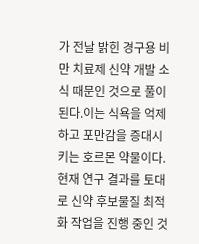가 전날 밝힌 경구용 비만 치료제 신약 개발 소식 때문인 것으로 풀이된다.이는 식욕을 억제하고 포만감을 증대시키는 호르몬 약물이다. 현재 연구 결과를 토대로 신약 후보물질 최적화 작업을 진행 중인 것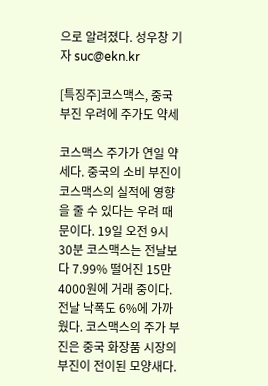으로 알려졌다. 성우창 기자 suc@ekn.kr

[특징주]코스맥스, 중국 부진 우려에 주가도 약세

코스맥스 주가가 연일 약세다. 중국의 소비 부진이 코스맥스의 실적에 영향을 줄 수 있다는 우려 때문이다. 19일 오전 9시 30분 코스맥스는 전날보다 7.99% 떨어진 15만4000원에 거래 중이다. 전날 낙폭도 6%에 가까웠다. 코스맥스의 주가 부진은 중국 화장품 시장의 부진이 전이된 모양새다.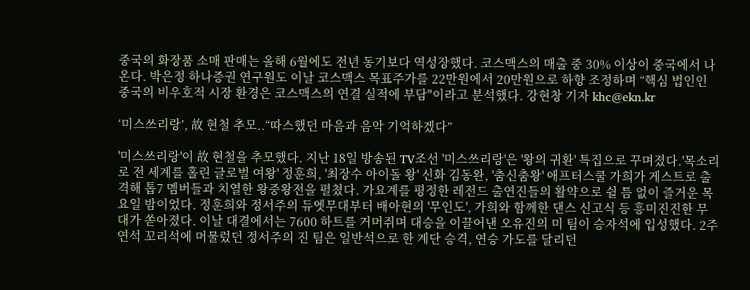중국의 화장품 소매 판매는 올해 6월에도 전년 동기보다 역성장했다. 코스맥스의 매출 중 30% 이상이 중국에서 나온다. 박은정 하나증권 연구원도 이날 코스맥스 목표주가를 22만원에서 20만원으로 하향 조정하며 “핵심 법인인 중국의 비우호적 시장 환경은 코스맥스의 연결 실적에 부담"이라고 분석했다. 강현창 기자 khc@ekn.kr

‘미스쓰리랑’, 故 현철 추모..“따스했던 마음과 음악 기억하겠다”

'미스쓰리랑'이 故 현철을 추모했다. 지난 18일 방송된 TV조선 '미스쓰리랑'은 '왕의 귀환' 특집으로 꾸며졌다.'목소리로 전 세계를 홀린 글로벌 여왕' 정훈희, '최장수 아이돌 왕' 신화 김동완, '춤신춤왕' 애프터스쿨 가희가 게스트로 출격해 톱7 멤버들과 치열한 왕중왕전을 펼쳤다. 가요계를 평정한 레전드 출연진들의 활약으로 쉴 틈 없이 즐거운 목요일 밤이었다. 정훈희와 정서주의 듀엣무대부터 배아현의 '무인도', 가희와 함께한 댄스 신고식 등 흥미진진한 무대가 쏟아졌다. 이날 대결에서는 7600 하트를 거머쥐며 대승을 이끌어낸 오유진의 미 팀이 승자석에 입성했다. 2주 연석 꼬리석에 머물렀던 정서주의 진 팀은 일반석으로 한 계단 승격, 연승 가도를 달리던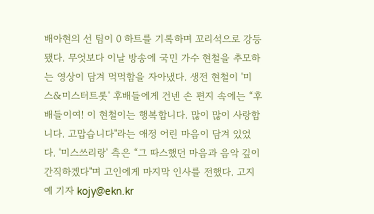배아현의 선 팀이 0 하트를 기록하며 꼬리석으로 강등됐다. 무엇보다 이날 방송에 국민 가수 현철을 추모하는 영상이 담겨 먹먹함을 자아냈다. 생전 현철이 '미스&미스터트롯' 후배들에게 건넨 손 편지 속에는 “후배들이여! 이 현철이는 행복합니다. 많이 많이 사랑합니다. 고맙습니다"라는 애정 어린 마음이 담겨 있었다. '미스쓰리랑' 측은 “그 따스했던 마음과 음악 깊이 간직하겠다"며 고인에게 마지막 인사를 전했다. 고지예 기자 kojy@ekn.kr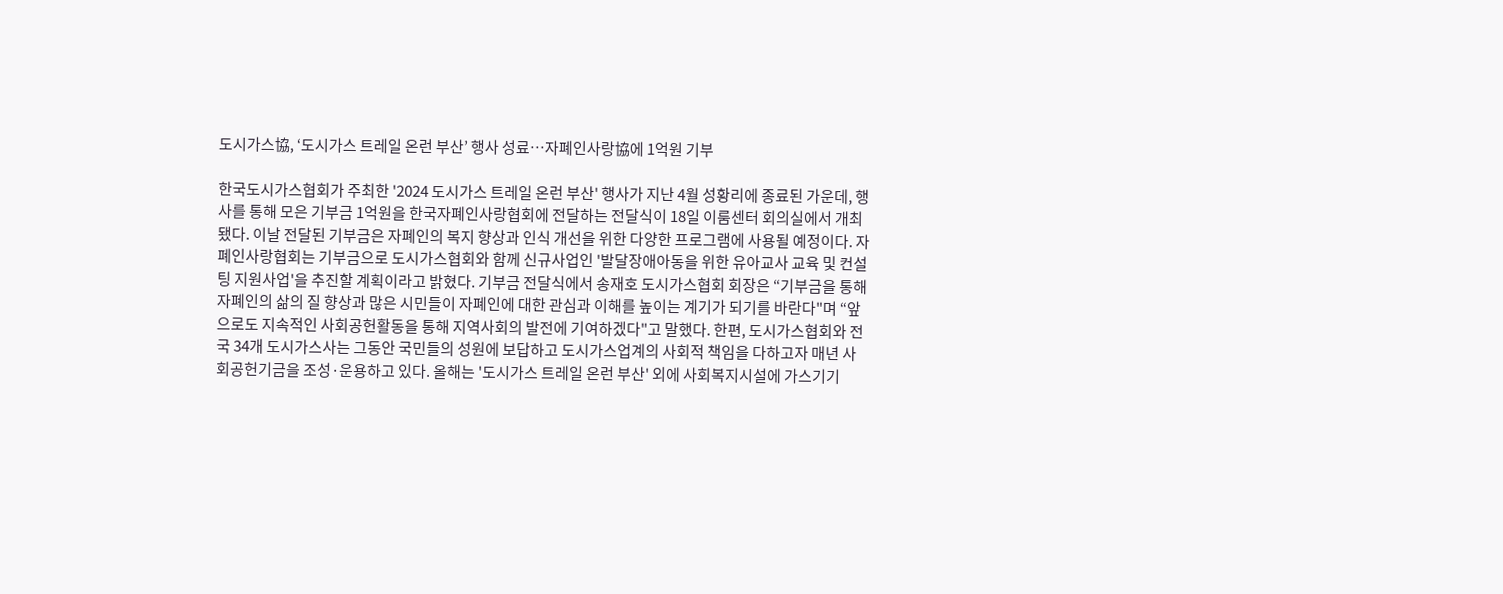도시가스協, ‘도시가스 트레일 온런 부산’ 행사 성료…자폐인사랑協에 1억원 기부

한국도시가스협회가 주최한 '2024 도시가스 트레일 온런 부산' 행사가 지난 4월 성황리에 종료된 가운데, 행사를 통해 모은 기부금 1억원을 한국자폐인사랑협회에 전달하는 전달식이 18일 이룸센터 회의실에서 개최됐다. 이날 전달된 기부금은 자폐인의 복지 향상과 인식 개선을 위한 다양한 프로그램에 사용될 예정이다. 자폐인사랑협회는 기부금으로 도시가스협회와 함께 신규사업인 '발달장애아동을 위한 유아교사 교육 및 컨설팅 지원사업'을 추진할 계획이라고 밝혔다. 기부금 전달식에서 송재호 도시가스협회 회장은 “기부금을 통해 자폐인의 삶의 질 향상과 많은 시민들이 자폐인에 대한 관심과 이해를 높이는 계기가 되기를 바란다"며 “앞으로도 지속적인 사회공헌활동을 통해 지역사회의 발전에 기여하겠다"고 말했다. 한편, 도시가스협회와 전국 34개 도시가스사는 그동안 국민들의 성원에 보답하고 도시가스업계의 사회적 책임을 다하고자 매년 사회공헌기금을 조성·운용하고 있다. 올해는 '도시가스 트레일 온런 부산' 외에 사회복지시설에 가스기기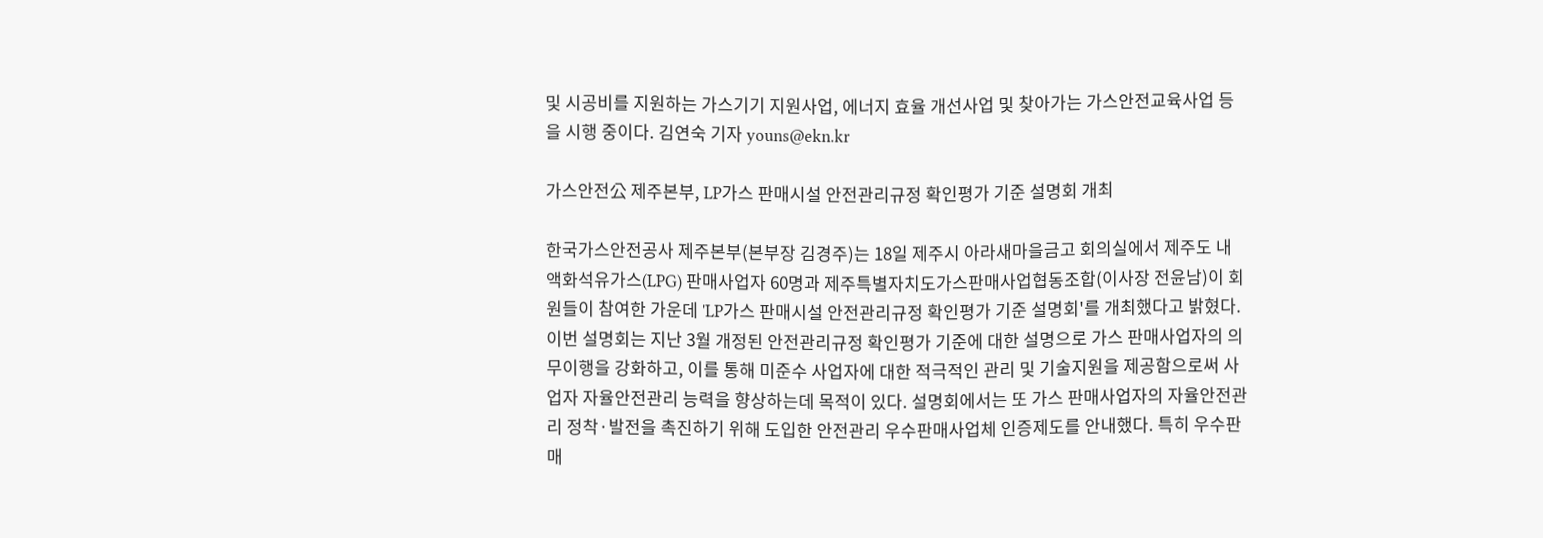및 시공비를 지원하는 가스기기 지원사업, 에너지 효율 개선사업 및 찾아가는 가스안전교육사업 등을 시행 중이다. 김연숙 기자 youns@ekn.kr

가스안전公 제주본부, LP가스 판매시설 안전관리규정 확인평가 기준 설명회 개최

한국가스안전공사 제주본부(본부장 김경주)는 18일 제주시 아라새마을금고 회의실에서 제주도 내 액화석유가스(LPG) 판매사업자 60명과 제주특별자치도가스판매사업협동조합(이사장 전윤남)이 회원들이 참여한 가운데 'LP가스 판매시설 안전관리규정 확인평가 기준 설명회'를 개최했다고 밝혔다. 이번 설명회는 지난 3월 개정된 안전관리규정 확인평가 기준에 대한 설명으로 가스 판매사업자의 의무이행을 강화하고, 이를 통해 미준수 사업자에 대한 적극적인 관리 및 기술지원을 제공함으로써 사업자 자율안전관리 능력을 향상하는데 목적이 있다. 설명회에서는 또 가스 판매사업자의 자율안전관리 정착·발전을 촉진하기 위해 도입한 안전관리 우수판매사업체 인증제도를 안내했다. 특히 우수판매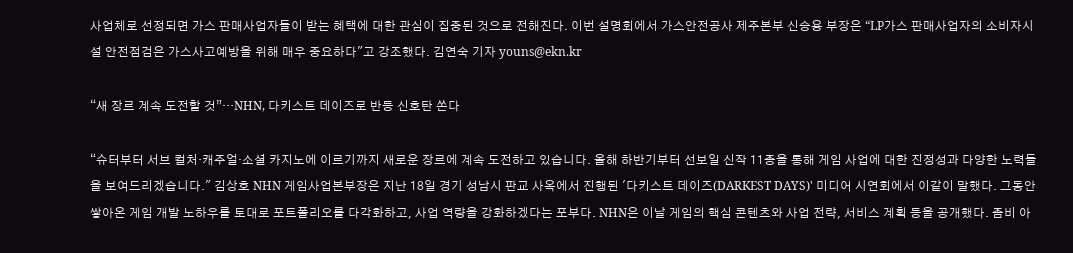사업체로 선정되면 가스 판매사업자들이 받는 혜택에 대한 관심이 집중된 것으로 전해진다. 이번 설명회에서 가스안전공사 제주본부 신승용 부장은 “LP가스 판매사업자의 소비자시설 안전점검은 가스사고예방을 위해 매우 중요하다"고 강조했다. 김연숙 기자 youns@ekn.kr

“새 장르 계속 도전할 것”…NHN, 다키스트 데이즈로 반등 신호탄 쏜다

“슈터부터 서브 컬처·캐주얼·소셜 카지노에 이르기까지 새로운 장르에 계속 도전하고 있습니다. 올해 하반기부터 선보일 신작 11종을 통해 게임 사업에 대한 진정성과 다양한 노력들을 보여드리겠습니다." 김상호 NHN 게임사업본부장은 지난 18일 경기 성남시 판교 사옥에서 진행된 '다키스트 데이즈(DARKEST DAYS)' 미디어 시연회에서 이같이 말했다. 그동안 쌓아온 게임 개발 노하우를 토대로 포트폴리오를 다각화하고, 사업 역량을 강화하겠다는 포부다. NHN은 이날 게임의 핵심 콘텐츠와 사업 전략, 서비스 계획 등을 공개했다. 좀비 아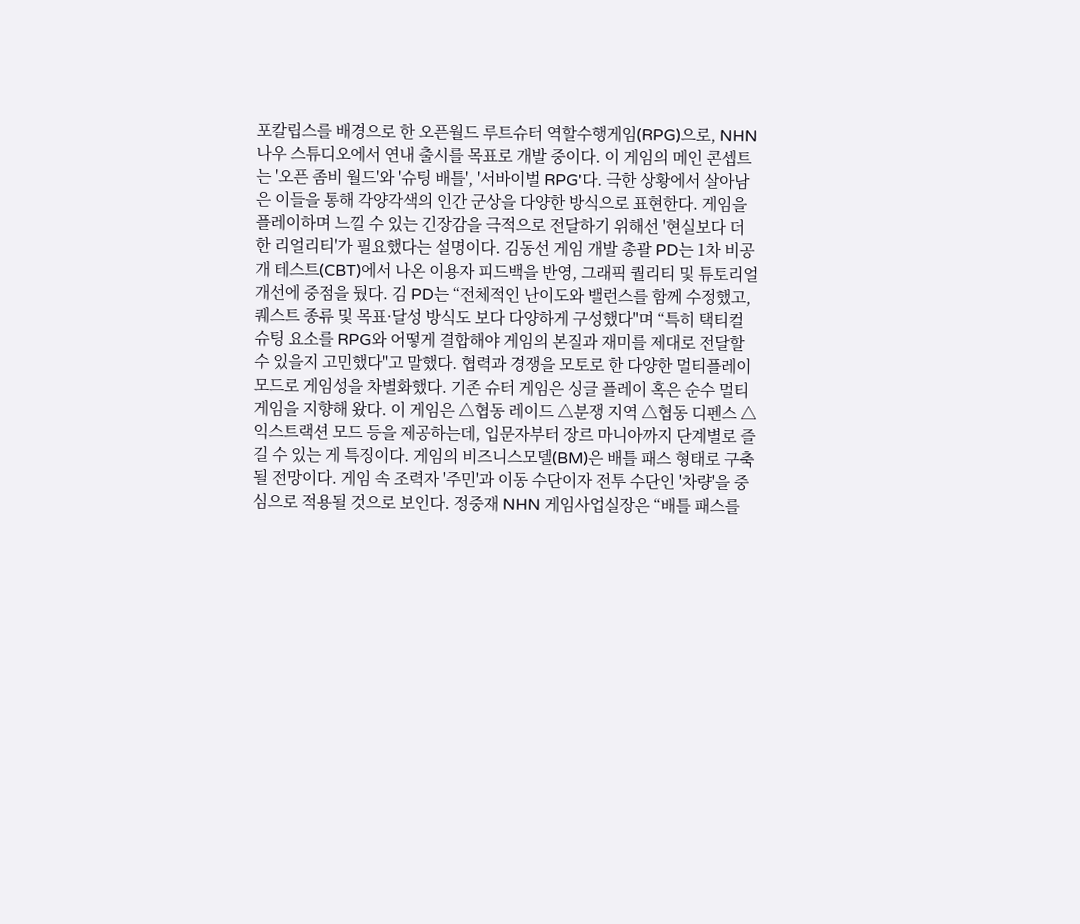포칼립스를 배경으로 한 오픈월드 루트슈터 역할수행게임(RPG)으로, NHN 나우 스튜디오에서 연내 출시를 목표로 개발 중이다. 이 게임의 메인 콘셉트는 '오픈 좀비 월드'와 '슈팅 배틀', '서바이벌 RPG'다. 극한 상황에서 살아남은 이들을 통해 각양각색의 인간 군상을 다양한 방식으로 표현한다. 게임을 플레이하며 느낄 수 있는 긴장감을 극적으로 전달하기 위해선 '현실보다 더한 리얼리티'가 필요했다는 설명이다. 김동선 게임 개발 총괄 PD는 1차 비공개 테스트(CBT)에서 나온 이용자 피드백을 반영, 그래픽 퀄리티 및 튜토리얼 개선에 중점을 뒀다. 김 PD는 “전체적인 난이도와 밸런스를 함께 수정했고, 퀘스트 종류 및 목표·달성 방식도 보다 다양하게 구성했다"며 “특히 택티컬 슈팅 요소를 RPG와 어떻게 결합해야 게임의 본질과 재미를 제대로 전달할 수 있을지 고민했다"고 말했다. 협력과 경쟁을 모토로 한 다양한 멀티플레이 모드로 게임성을 차별화했다. 기존 슈터 게임은 싱글 플레이 혹은 순수 멀티 게임을 지향해 왔다. 이 게임은 △협동 레이드 △분쟁 지역 △협동 디펜스 △익스트랙션 모드 등을 제공하는데, 입문자부터 장르 마니아까지 단계별로 즐길 수 있는 게 특징이다. 게임의 비즈니스모델(BM)은 배틀 패스 형태로 구축될 전망이다. 게임 속 조력자 '주민'과 이동 수단이자 전투 수단인 '차량'을 중심으로 적용될 것으로 보인다. 정중재 NHN 게임사업실장은 “배틀 패스를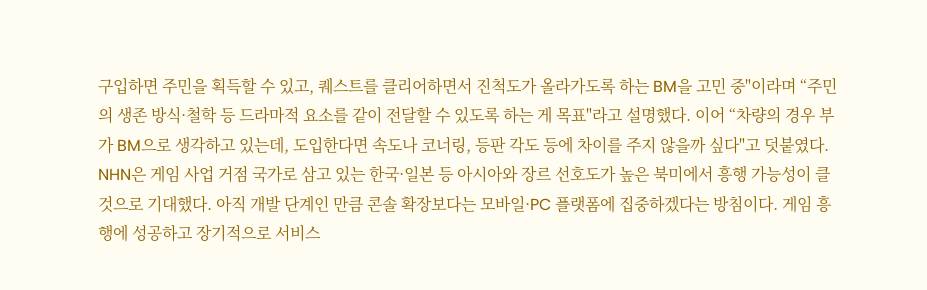구입하면 주민을 획득할 수 있고, 퀘스트를 클리어하면서 진척도가 올라가도록 하는 BM을 고민 중"이라며 “주민의 생존 방식·철학 등 드라마적 요소를 같이 전달할 수 있도록 하는 게 목표"라고 설명했다. 이어 “차량의 경우 부가 BM으로 생각하고 있는데, 도입한다면 속도나 코너링, 등판 각도 등에 차이를 주지 않을까 싶다"고 덧붙였다. NHN은 게임 사업 거점 국가로 삼고 있는 한국·일본 등 아시아와 장르 선호도가 높은 북미에서 흥행 가능성이 클 것으로 기대했다. 아직 개발 단계인 만큼 콘솔 확장보다는 모바일·PC 플랫폼에 집중하겠다는 방침이다. 게임 흥행에 성공하고 장기적으로 서비스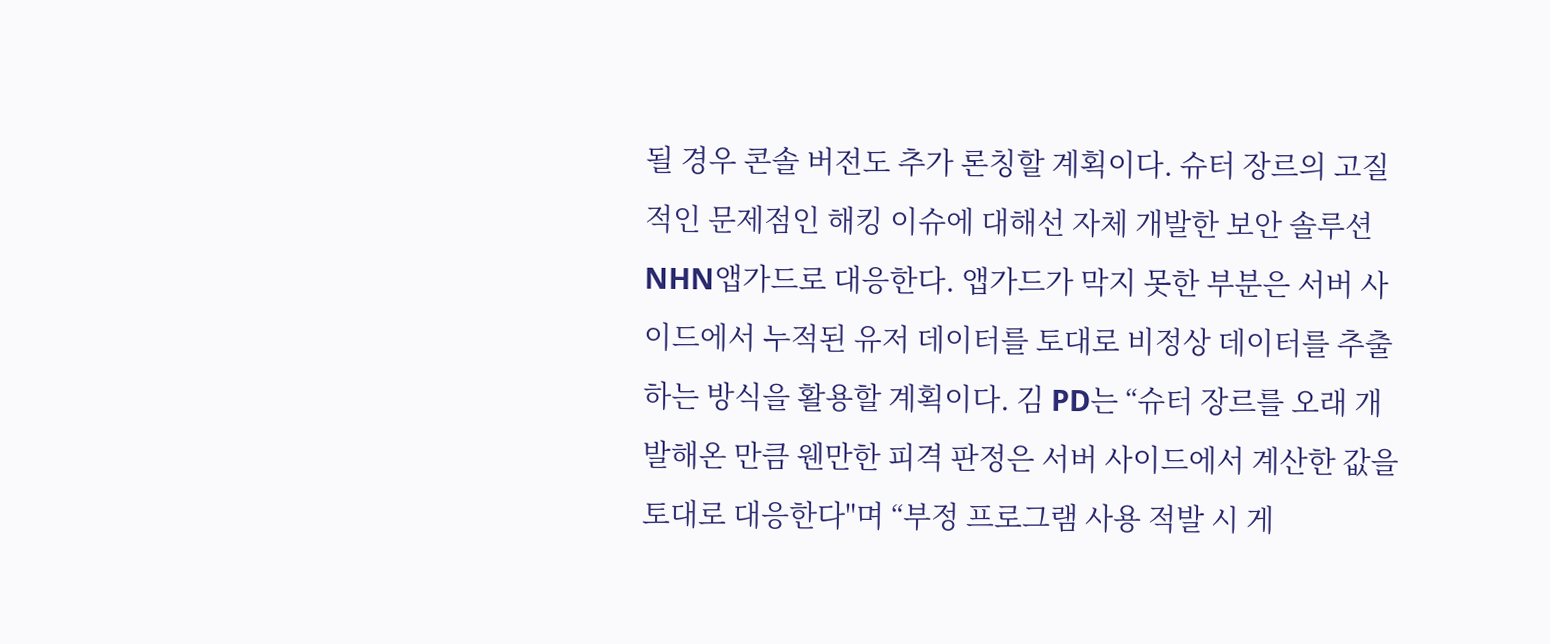될 경우 콘솔 버전도 추가 론칭할 계획이다. 슈터 장르의 고질적인 문제점인 해킹 이슈에 대해선 자체 개발한 보안 솔루션 NHN앱가드로 대응한다. 앱가드가 막지 못한 부분은 서버 사이드에서 누적된 유저 데이터를 토대로 비정상 데이터를 추출하는 방식을 활용할 계획이다. 김 PD는 “슈터 장르를 오래 개발해온 만큼 웬만한 피격 판정은 서버 사이드에서 계산한 값을 토대로 대응한다"며 “부정 프로그램 사용 적발 시 게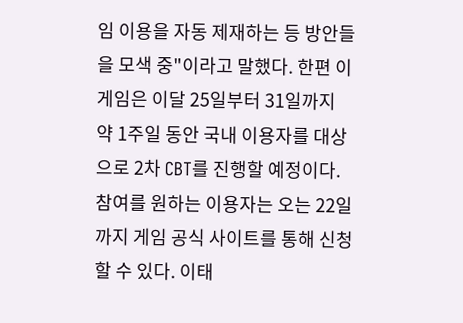임 이용을 자동 제재하는 등 방안들을 모색 중"이라고 말했다. 한편 이 게임은 이달 25일부터 31일까지 약 1주일 동안 국내 이용자를 대상으로 2차 CBT를 진행할 예정이다. 참여를 원하는 이용자는 오는 22일까지 게임 공식 사이트를 통해 신청할 수 있다. 이태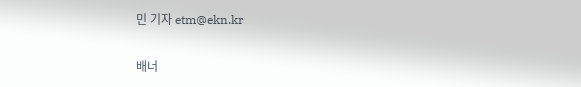민 기자 etm@ekn.kr

배너